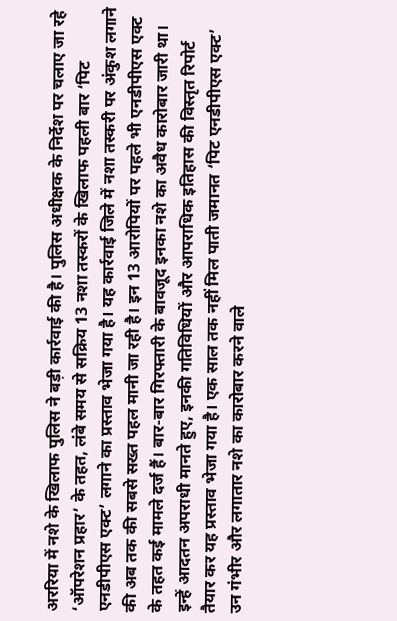अररिया में नशे के खिलाफ पुलिस ने बड़ी कार्रवाई की है। पुलिस अधीक्षक के निर्देश पर चलाए जा रहे ‘ऑपरेशन प्रहार’ के तहत, लंबे समय से सक्रिय 13 नशा तस्करों के खिलाफ पहली बार ‘पिट एनडीपीएस एक्ट’ लगाने का प्रस्ताव भेजा गया है। यह कार्रवाई जिले में नशा तस्करी पर अंकुश लगाने की अब तक की सबसे सख्त पहल मानी जा रही है। इन 13 आरोपियों पर पहले भी एनडीपीएस एक्ट के तहत कई मामले दर्ज हैं। बार-बार गिरफ्तारी के बावजूद इनका नशे का अवैध कारोबार जारी था। इन्हें आदतन अपराधी मानते हुए, इनकी गतिविधियों और आपराधिक इतिहास की विस्तृत रिपोर्ट तैयार कर यह प्रस्ताव भेजा गया है। एक साल तक नहीं मिल पाती जमानत ‘पिट एनडीपीएस एक्ट’ उन गंभीर और लगातार नशे का कारोबार करने वाले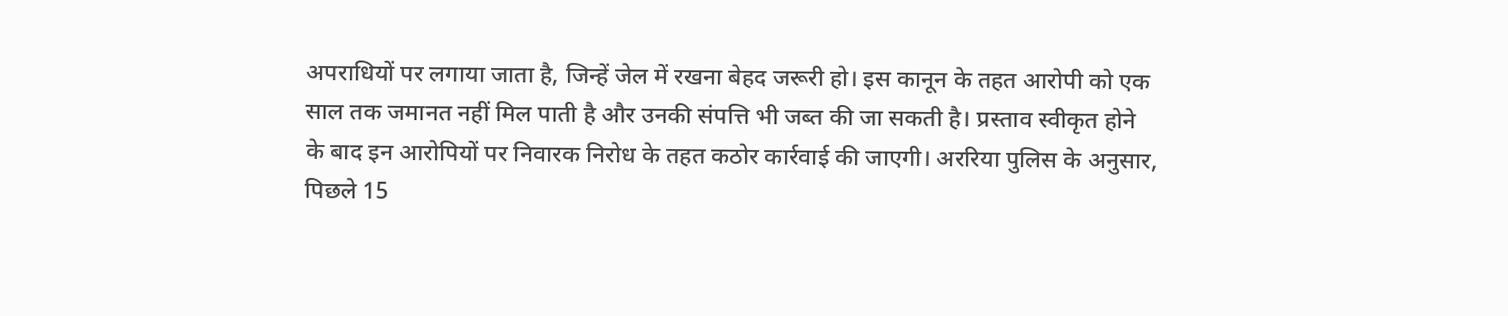अपराधियों पर लगाया जाता है, जिन्हें जेल में रखना बेहद जरूरी हो। इस कानून के तहत आरोपी को एक साल तक जमानत नहीं मिल पाती है और उनकी संपत्ति भी जब्त की जा सकती है। प्रस्ताव स्वीकृत होने के बाद इन आरोपियों पर निवारक निरोध के तहत कठोर कार्रवाई की जाएगी। अररिया पुलिस के अनुसार, पिछले 15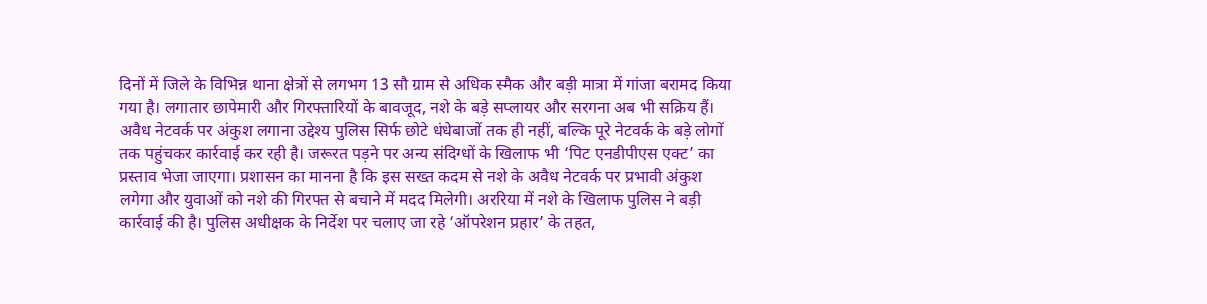दिनों में जिले के विभिन्न थाना क्षेत्रों से लगभग 13 सौ ग्राम से अधिक स्मैक और बड़ी मात्रा में गांजा बरामद किया गया है। लगातार छापेमारी और गिरफ्तारियों के बावजूद, नशे के बड़े सप्लायर और सरगना अब भी सक्रिय हैं। अवैध नेटवर्क पर अंकुश लगाना उद्देश्य पुलिस सिर्फ छोटे धंधेबाजों तक ही नहीं, बल्कि पूरे नेटवर्क के बड़े लोगों तक पहुंचकर कार्रवाई कर रही है। जरूरत पड़ने पर अन्य संदिग्धों के खिलाफ भी ‘पिट एनडीपीएस एक्ट’ का प्रस्ताव भेजा जाएगा। प्रशासन का मानना है कि इस सख्त कदम से नशे के अवैध नेटवर्क पर प्रभावी अंकुश लगेगा और युवाओं को नशे की गिरफ्त से बचाने में मदद मिलेगी। अररिया में नशे के खिलाफ पुलिस ने बड़ी कार्रवाई की है। पुलिस अधीक्षक के निर्देश पर चलाए जा रहे ‘ऑपरेशन प्रहार’ के तहत,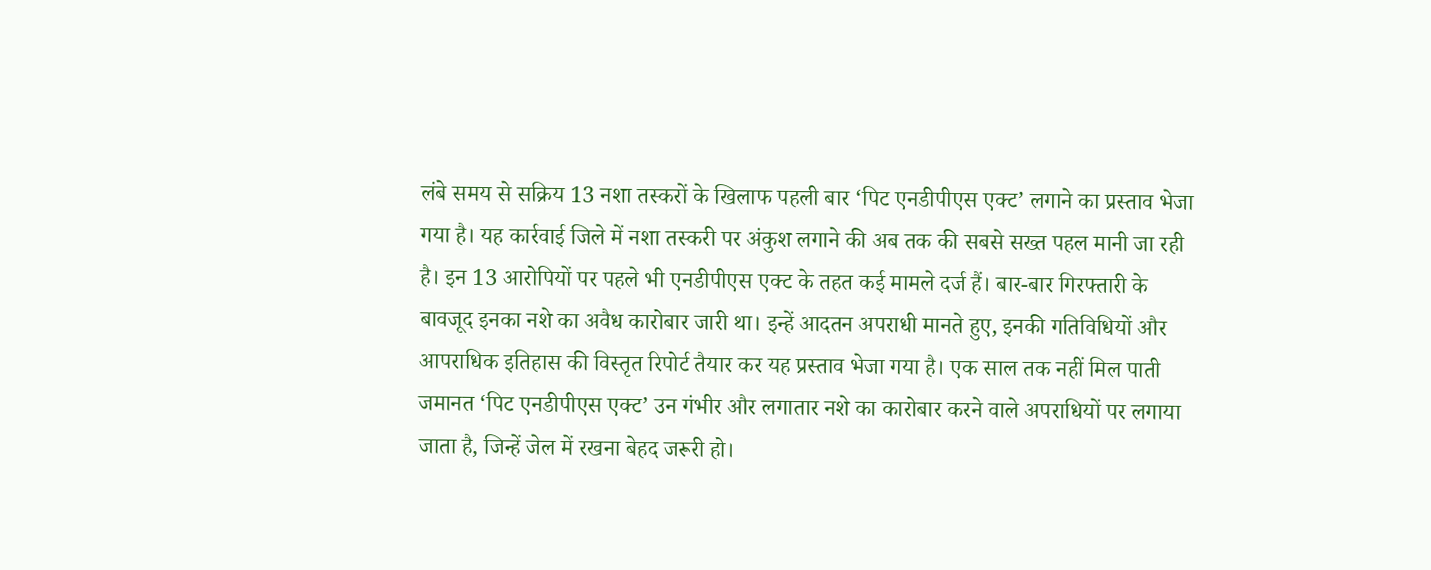लंबे समय से सक्रिय 13 नशा तस्करों के खिलाफ पहली बार ‘पिट एनडीपीएस एक्ट’ लगाने का प्रस्ताव भेजा गया है। यह कार्रवाई जिले में नशा तस्करी पर अंकुश लगाने की अब तक की सबसे सख्त पहल मानी जा रही है। इन 13 आरोपियों पर पहले भी एनडीपीएस एक्ट के तहत कई मामले दर्ज हैं। बार-बार गिरफ्तारी के बावजूद इनका नशे का अवैध कारोबार जारी था। इन्हें आदतन अपराधी मानते हुए, इनकी गतिविधियों और आपराधिक इतिहास की विस्तृत रिपोर्ट तैयार कर यह प्रस्ताव भेजा गया है। एक साल तक नहीं मिल पाती जमानत ‘पिट एनडीपीएस एक्ट’ उन गंभीर और लगातार नशे का कारोबार करने वाले अपराधियों पर लगाया जाता है, जिन्हें जेल में रखना बेहद जरूरी हो।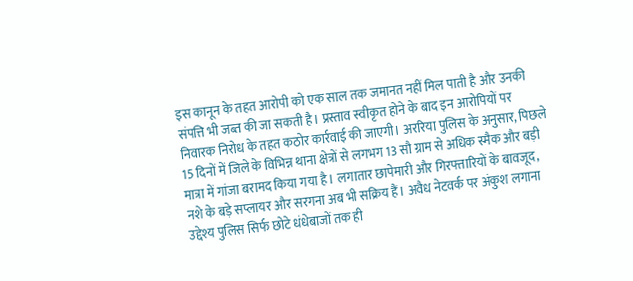इस कानून के तहत आरोपी को एक साल तक जमानत नहीं मिल पाती है और उनकी संपत्ति भी जब्त की जा सकती है। प्रस्ताव स्वीकृत होने के बाद इन आरोपियों पर निवारक निरोध के तहत कठोर कार्रवाई की जाएगी। अररिया पुलिस के अनुसार, पिछले 15 दिनों में जिले के विभिन्न थाना क्षेत्रों से लगभग 13 सौ ग्राम से अधिक स्मैक और बड़ी मात्रा में गांजा बरामद किया गया है। लगातार छापेमारी और गिरफ्तारियों के बावजूद, नशे के बड़े सप्लायर और सरगना अब भी सक्रिय हैं। अवैध नेटवर्क पर अंकुश लगाना उद्देश्य पुलिस सिर्फ छोटे धंधेबाजों तक ही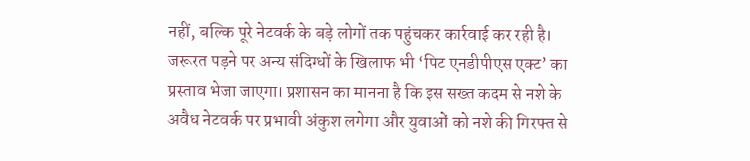नहीं, बल्कि पूरे नेटवर्क के बड़े लोगों तक पहुंचकर कार्रवाई कर रही है। जरूरत पड़ने पर अन्य संदिग्धों के खिलाफ भी ‘पिट एनडीपीएस एक्ट’ का प्रस्ताव भेजा जाएगा। प्रशासन का मानना है कि इस सख्त कदम से नशे के अवैध नेटवर्क पर प्रभावी अंकुश लगेगा और युवाओं को नशे की गिरफ्त से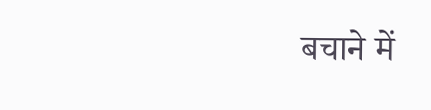बचाने में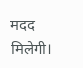मदद मिलेगी।